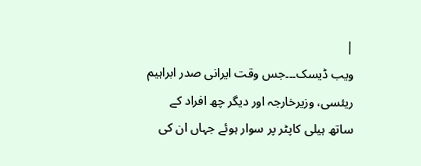|
ویب ڈیسک۔۔۔جس وقت ایرانی صدر ابراہیم ریئسی، وزیرخارجہ اور دیگر چھ افراد کے ساتھ ہیلی کاپٹر پر سوار ہوئے جہاں ان کی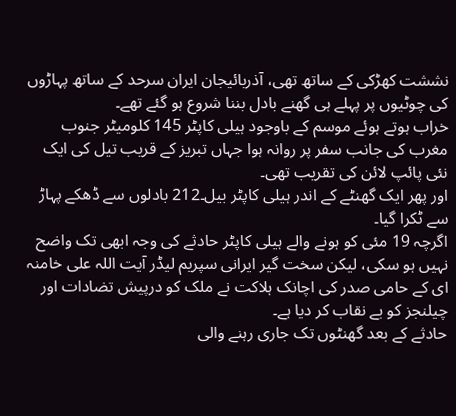نششت کھڑکی کے ساتھ تھی، آذربائیجان ایران سرحد کے ساتھ پہاڑوں کی چوٹیوں پر پہلے ہی گھنے بادل بننا شروع ہو گئے تھے۔
خراب ہوتے ہوئے موسم کے باوجود ہیلی کاپٹر 145 کلومیٹر جنوب مغرب کی جانب سفر پر روانہ ہوا جہاں تبریز کے قریب تیل کی ایک نئی پائپ لائن کی تقریب تھی۔
اور پھر ایک گھنٹے کے اندر ہیلی کاپٹر بیل۔212 بادلوں سے ڈھکے پہاڑ سے ٹکرا گیا۔
اگرچہ 19 مئی کو ہونے والے ہیلی کاپٹر حادثے کی وجہ ابھی تک واضح نہیں ہو سکی، لیکن سخت گیر ایرانی سپریم لیڈر آیت اللہ علی خامنہ ای کے حامی صدر کی اچانک ہلاکت نے ملک کو درپیش تضادات اور چیلنجز کو بے نقاب کر دیا ہے۔
حادثے کے بعد گھنٹوں تک جاری رہنے والی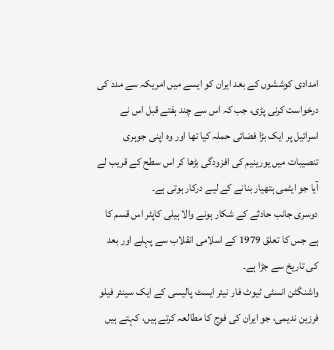امدادی کوششوں کے بعد ایران کو ایسے میں امریکہ سے مدد کی درخواست کرنی پڑی، جب کہ اس سے چند ہفتے قبل اس نے اسرائیل پر ایک بڑا فضائی حملہ کیا تھا اور وہ اپنی جوہری تنصیبات میں یورینیم کی افزودگی بڑھا کر اس سطح کے قریب لے آیا جو ایٹمی ہتھیار بنانے کے لیے درکار ہوتی ہے۔
دوسری جانب حادثے کے شکار ہونے والا ہیلی کاپٹر اس قسم کا ہے جس کا تعلق 1979 کے اسلامی انقلاب سے پہلے اور بعد کی تاریخ سے جڑا ہے۔
واشنگٹن انسٹی ٹیوٹ فار نیئر ایسٹ پالیسی کے ایک سینئر فیلو فرزین ندیمی، جو ایران کی فوج کا مطالعہ کرتے ہیں، کہتے ہیں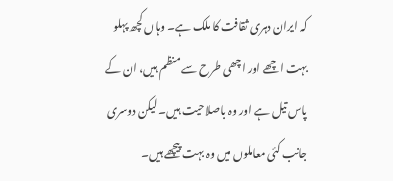کہ ایران دہری ثقافت کا ملک ہے۔ وہاں کچھ پہلو بہت اچھے اور اچھی طرح سے منظم ہیں، ان کے پاس تیل ہے اور وہ باصلاحیت ہیں۔ لیکن دوسری جانب کئی معاملوں میں وہ بہت پیچھے ہیں۔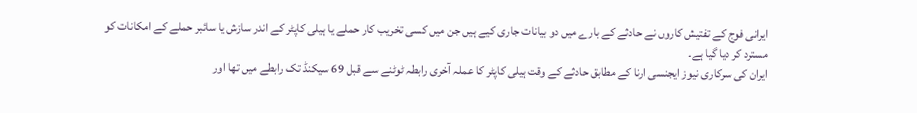ایرانی فوج کے تفتیش کاروں نے حادثے کے بارے میں دو بیانات جاری کیے ہیں جن میں کسی تخریب کار حملے یا ہیلی کاپٹر کے اندر سازش یا سائبر حملے کے امکانات کو مسترد کر دیا گیا ہے۔
ایران کی سرکاری نیوز ایجنسی ارنا کے مطابق حادثے کے وقت ہیلی کاپٹر کا عملہ آخری رابطہ ٹوٹنے سے قبل 69 سیکنڈ تک رابطے میں تھا اور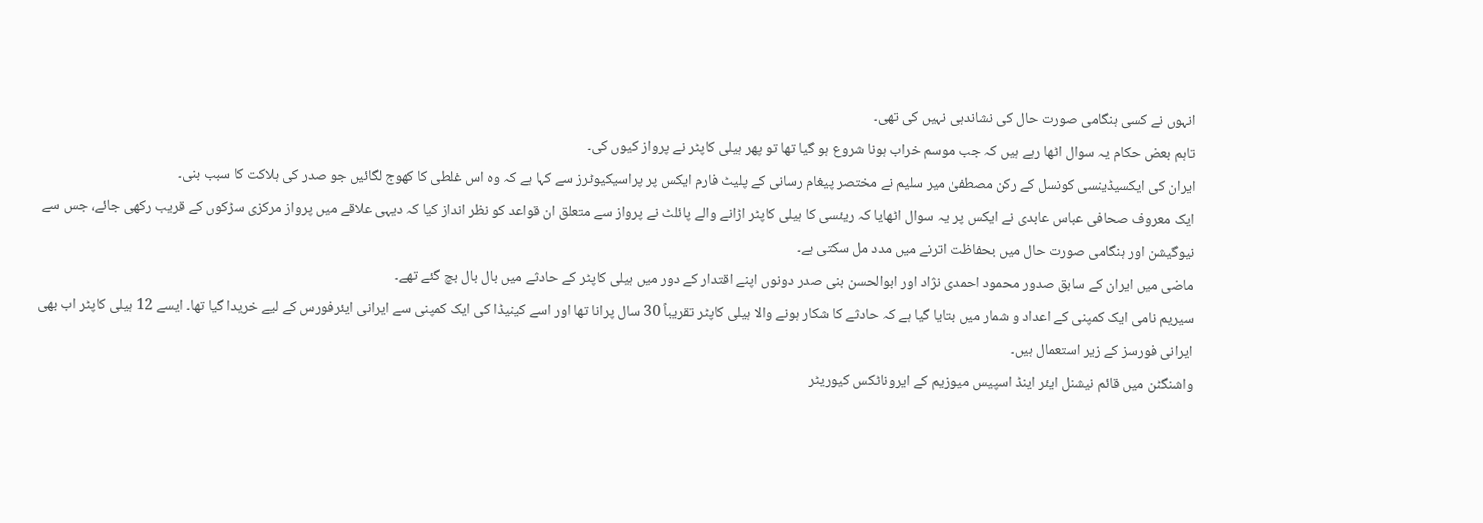انہوں نے کسی ہنگامی صورت حال کی نشاندہی نہیں کی تھی۔
تاہم بعض حکام یہ سوال اٹھا رہے ہیں کہ جب موسم خراب ہونا شروع ہو گیا تھا تو پھر ہیلی کاپٹر نے پرواز کیوں کی۔
ایران کی ایکسیڈینسی کونسل کے رکن مصطفیٰ میر سلیم نے مختصر پیغام رسانی کے پلیٹ فارم ایکس پر پراسیکیوٹرز سے کہا ہے کہ وہ اس غلطی کا کھوج لگائیں جو صدر کی ہلاکت کا سبب بنی۔
ایک معروف صحافی عباس عابدی نے ایکس پر یہ سوال اٹھایا کہ ریئسی کا ہیلی کاپٹر اڑانے والے پائلٹ نے پرواز سے متعلق ان قواعد کو نظر انداز کیا کہ دیہی علاقے میں پرواز مرکزی سڑکوں کے قریب رکھی جائے، جس سے نیوگیشن اور ہنگامی صورت حال میں بحفاظت اترنے میں مدد مل سکتی ہے۔
ماضی میں ایران کے سابق صدور محمود احمدی نژاد اور ابوالحسن بنی صدر دونوں اپنے اقتدار کے دور میں ہیلی کاپٹر کے حادثے میں بال بال بچ گئے تھے۔
سیریم نامی ایک کمپنی کے اعداد و شمار میں بتایا گیا ہے کہ حادثے کا شکار ہونے والا ہیلی کاپٹر تقریباً 30 سال پرانا تھا اور اسے کینیڈا کی ایک کمپنی سے ایرانی ایئرفورس کے لیے خریدا گیا تھا۔ ایسے 12 ہیلی کاپٹر اب بھی ایرانی فورسز کے زیر استعمال ہیں۔
واشنگٹن میں قائم نیشنل ایئر اینڈ اسپیس میوزیم کے ایروناٹکس کیوریٹر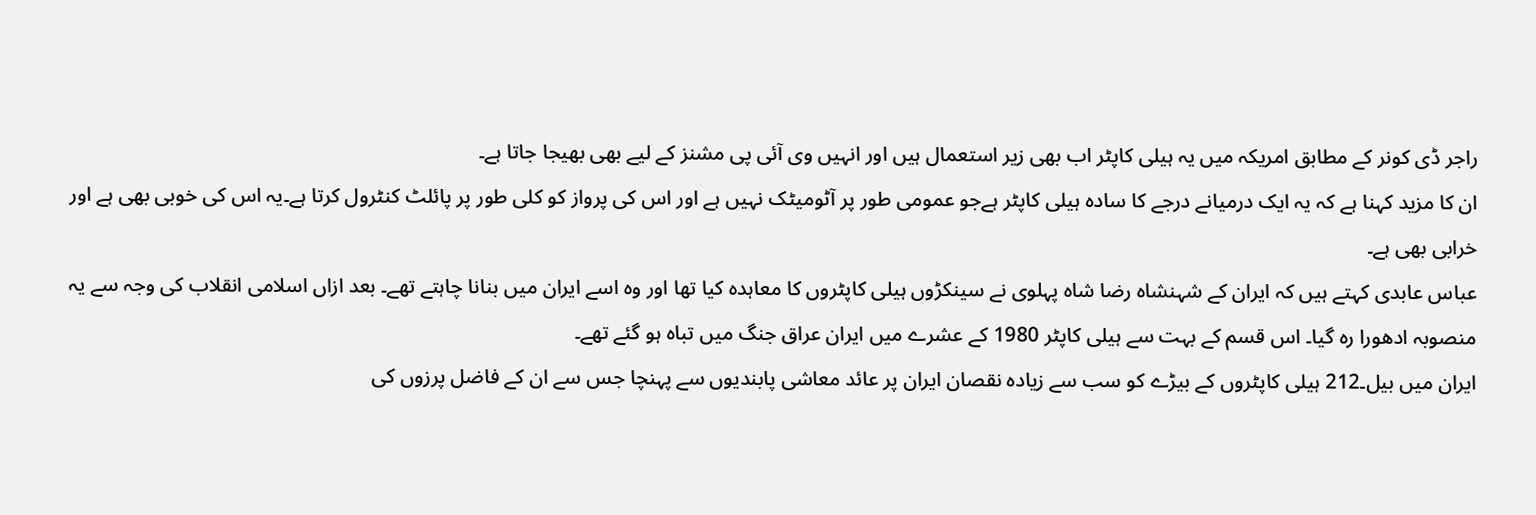راجر ڈی کونر کے مطابق امریکہ میں یہ ہیلی کاپٹر اب بھی زیر استعمال ہیں اور انہیں وی آئی پی مشنز کے لیے بھی بھیجا جاتا ہے۔
ان کا مزید کہنا ہے کہ یہ ایک درمیانے درجے کا سادہ ہیلی کاپٹر ہےجو عمومی طور پر آٹومیٹک نہیں ہے اور اس کی پرواز کو کلی طور پر پائلٹ کنٹرول کرتا ہے۔یہ اس کی خوبی بھی ہے اور خرابی بھی ہے۔
عباس عابدی کہتے ہیں کہ ایران کے شہنشاہ رضا شاہ پہلوی نے سینکڑوں ہیلی کاپٹروں کا معاہدہ کیا تھا اور وہ اسے ایران میں بنانا چاہتے تھے۔ بعد ازاں اسلامی انقلاب کی وجہ سے یہ منصوبہ ادھورا رہ گیا۔ اس قسم کے بہت سے ہیلی کاپٹر 1980 کے عشرے میں ایران عراق جنگ میں تباہ ہو گئے تھے۔
ایران میں بیل۔212 ہیلی کاپٹروں کے بیڑے کو سب سے زیادہ نقصان ایران پر عائد معاشی پابندیوں سے پہنچا جس سے ان کے فاضل پرزوں کی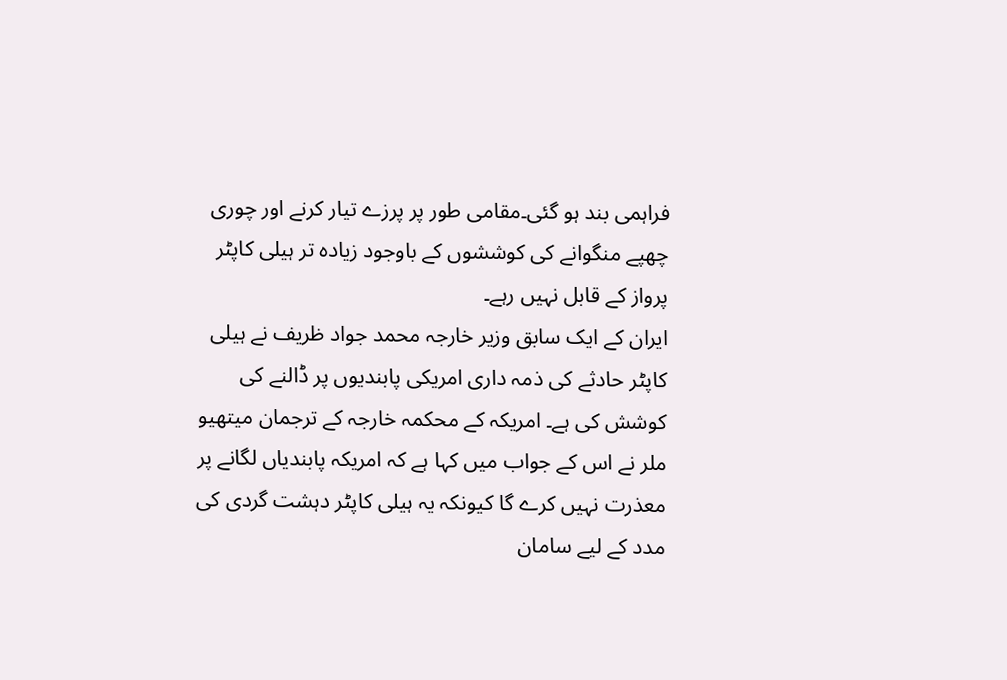فراہمی بند ہو گئی۔مقامی طور پر پرزے تیار کرنے اور چوری چھپے منگوانے کی کوششوں کے باوجود زیادہ تر ہیلی کاپٹر پرواز کے قابل نہیں رہے۔
ایران کے ایک سابق وزیر خارجہ محمد جواد ظریف نے ہیلی کاپٹر حادثے کی ذمہ داری امریکی پابندیوں پر ڈالنے کی کوشش کی ہے۔ امریکہ کے محکمہ خارجہ کے ترجمان میتھیو ملر نے اس کے جواب میں کہا ہے کہ امریکہ پابندیاں لگانے پر معذرت نہیں کرے گا کیونکہ یہ ہیلی کاپٹر دہشت گردی کی مدد کے لیے سامان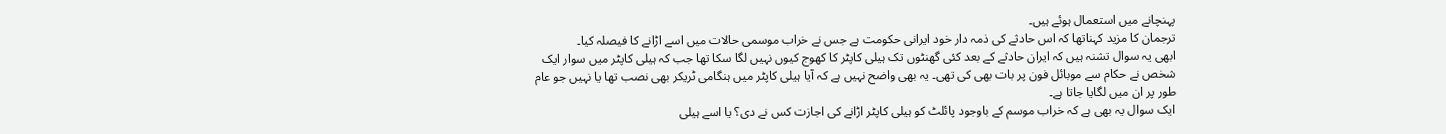پہنچانے میں استعمال ہوئے ہیں۔
ترجمان کا مزید کہناتھا کہ اس حادثے کی ذمہ دار خود ایرانی حکومت ہے جس نے خراب موسمی حالات میں اسے اڑانے کا فیصلہ کیا۔
ابھی یہ سوال تشنہ ہیں کہ ایران حادثے کے بعد کئی گھنٹوں تک ہیلی کاپٹر کا کھوج کیوں نہیں لگا سکا تھا جب کہ ہیلی کاپٹر میں سوار ایک شخص نے حکام سے موبائل فون پر بات بھی کی تھی۔ یہ بھی واضح نہیں ہے کہ آیا ہیلی کاپٹر میں ہنگامی ٹریکر بھی نصب تھا یا نہیں جو عام طور پر ان میں لگایا جاتا ہے۔
ایک سوال یہ بھی ہے کہ خراب موسم کے باوجود پائلٹ کو ہیلی کاپٹر اڑانے کی اجازت کس نے دی؟ یا اسے ہیلی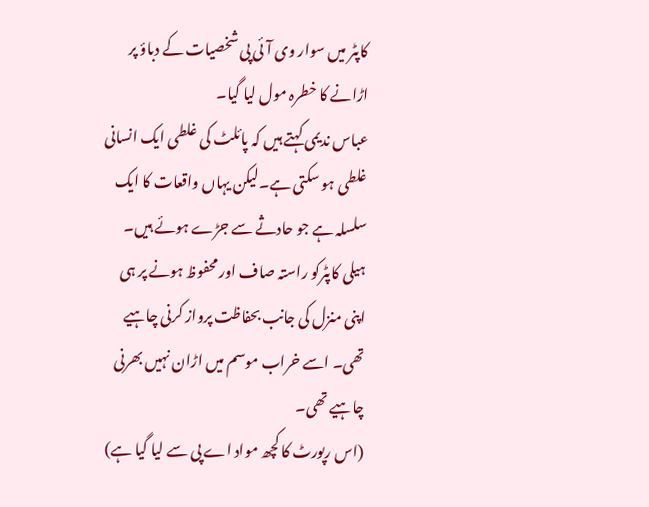کاپٹر میں سوار وی آئی پی شخصیات کے دباؤ پر اڑانے کا خطرہ مول لیا گیا۔
عباس ندیمی کہتے ہیں کہ پائلٹ کی غلطی ایک انسانی غلطی ہو سکتی ہے۔لیکن یہاں واقعات کا ایک سلسلہ ہے جو حادثے سے جڑے ہوئے ہیں۔ ہیلی کاپٹرکو راستہ صاف اور محفوظ ہونے پر ہی اپنی منزل کی جانب بحفاظت پرواز کرنی چاہیے تھی۔ اسے خراب موسم میں اڑان نہیں بھرنی چاہیے تھی۔
(اس رپورٹ کا کچھ مواد اے پی سے لیا گیا ہے)